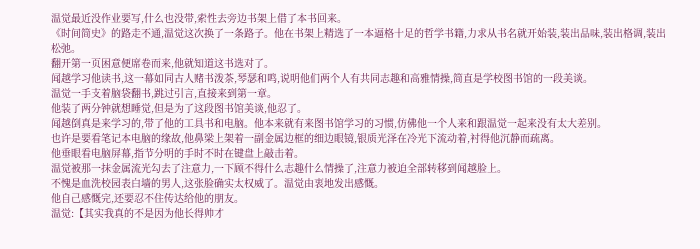温觉最近没作业要写,什么也没带,索性去旁边书架上借了本书回来。
《时间简史》的路走不通,温觉这次换了一条路子。他在书架上精选了一本逼格十足的哲学书籍,力求从书名就开始装,装出品味,装出格调,装出松弛。
翻开第一页困意便席卷而来,他就知道这书选对了。
闻越学习他读书,这一幕如同古人赌书泼茶,琴瑟和鸣,说明他们两个人有共同志趣和高雅情操,简直是学校图书馆的一段美谈。
温觉一手支着脑袋翻书,跳过引言,直接来到第一章。
他装了两分钟就想睡觉,但是为了这段图书馆美谈,他忍了。
闻越倒真是来学习的,带了他的工具书和电脑。他本来就有来图书馆学习的习惯,仿佛他一个人来和跟温觉一起来没有太大差别。
也许是要看笔记本电脑的缘故,他鼻梁上架着一副金属边框的细边眼镜,银质光泽在冷光下流动着,衬得他沉静而疏离。
他垂眼看电脑屏幕,指节分明的手时不时在键盘上敲击着。
温觉被那一抹金属流光勾去了注意力,一下顾不得什么志趣什么情操了,注意力被迫全部转移到闻越脸上。
不愧是血洗校园表白墙的男人,这张脸确实太权威了。温觉由衷地发出感慨。
他自己感慨完,还要忍不住传达给他的朋友。
温觉:【其实我真的不是因为他长得帅才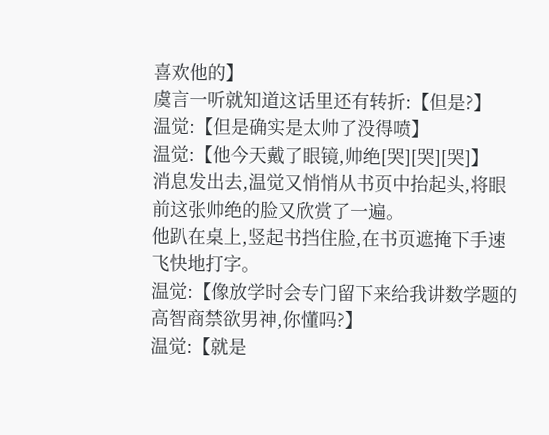喜欢他的】
虞言一听就知道这话里还有转折:【但是?】
温觉:【但是确实是太帅了没得喷】
温觉:【他今天戴了眼镜,帅绝[哭][哭][哭]】
消息发出去,温觉又悄悄从书页中抬起头,将眼前这张帅绝的脸又欣赏了一遍。
他趴在桌上,竖起书挡住脸,在书页遮掩下手速飞快地打字。
温觉:【像放学时会专门留下来给我讲数学题的高智商禁欲男神,你懂吗?】
温觉:【就是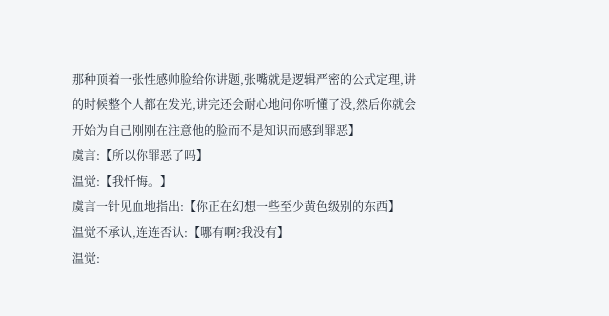那种顶着一张性感帅脸给你讲题,张嘴就是逻辑严密的公式定理,讲的时候整个人都在发光,讲完还会耐心地问你听懂了没,然后你就会开始为自己刚刚在注意他的脸而不是知识而感到罪恶】
虞言:【所以你罪恶了吗】
温觉:【我忏悔。】
虞言一针见血地指出:【你正在幻想一些至少黄色级别的东西】
温觉不承认,连连否认:【哪有啊?我没有】
温觉: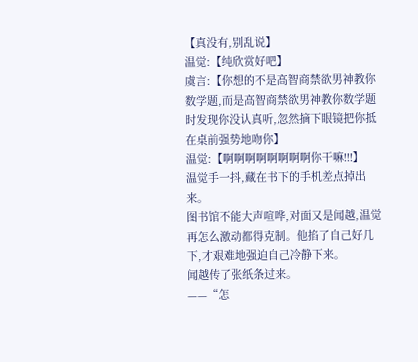【真没有,别乱说】
温觉:【纯欣赏好吧】
虞言:【你想的不是高智商禁欲男神教你数学题,而是高智商禁欲男神教你数学题时发现你没认真听,忽然摘下眼镜把你抵在桌前强势地吻你】
温觉:【啊啊啊啊啊啊啊啊你干嘛!!!】
温觉手一抖,藏在书下的手机差点掉出来。
图书馆不能大声喧哗,对面又是闻越,温觉再怎么激动都得克制。他掐了自己好几下,才艰难地强迫自己冷静下来。
闻越传了张纸条过来。
——“怎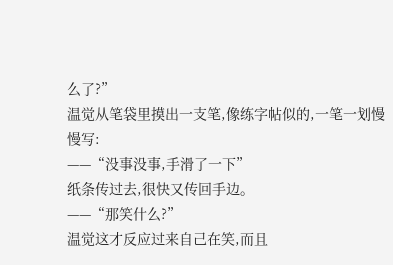么了?”
温觉从笔袋里摸出一支笔,像练字帖似的,一笔一划慢慢写:
——“没事没事,手滑了一下”
纸条传过去,很快又传回手边。
——“那笑什么?”
温觉这才反应过来自己在笑,而且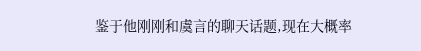鉴于他刚刚和虞言的聊天话题,现在大概率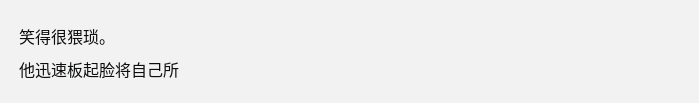笑得很猥琐。
他迅速板起脸将自己所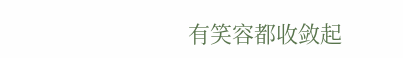有笑容都收敛起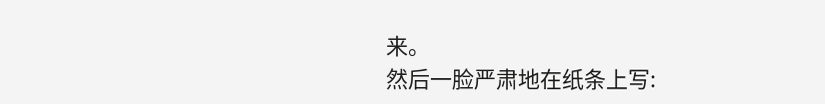来。
然后一脸严肃地在纸条上写: